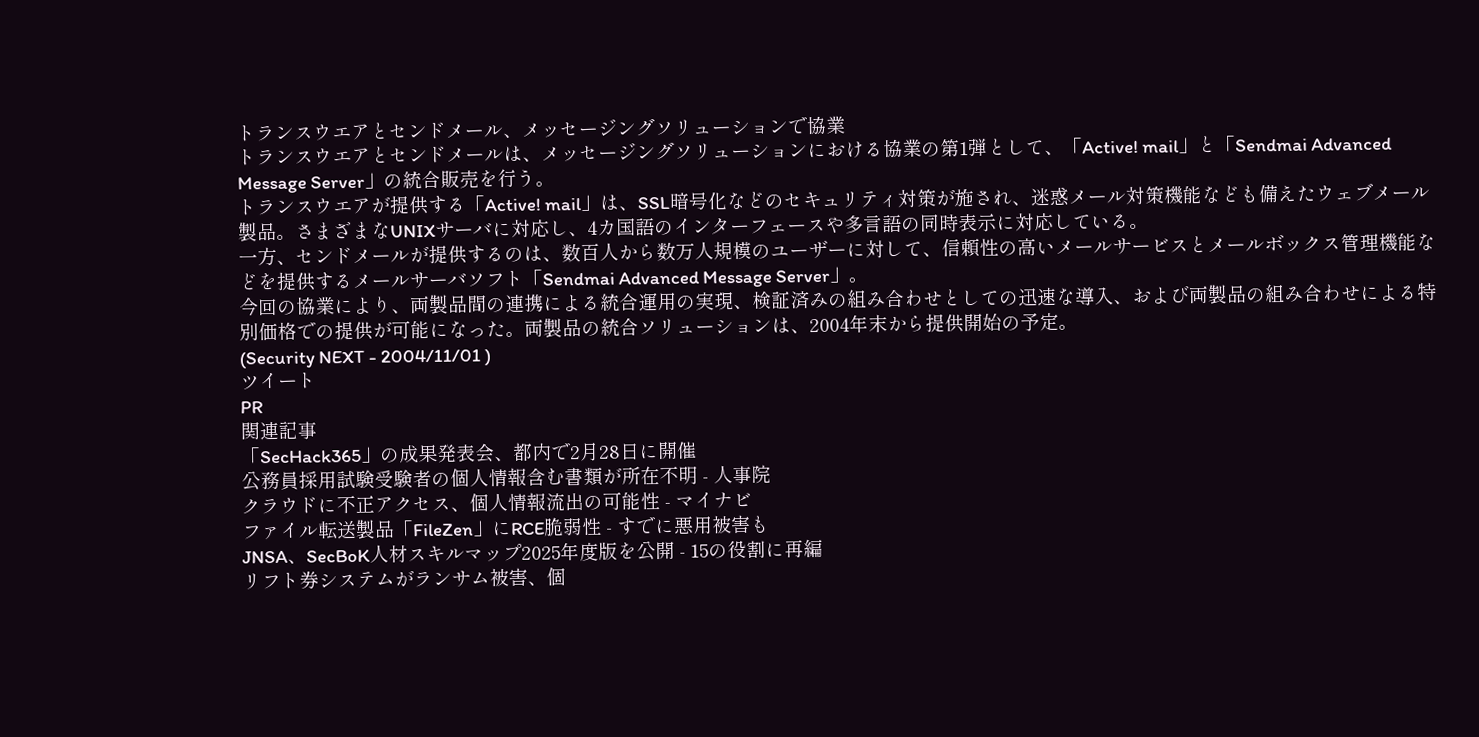トランスウエアとセンドメール、メッセージングソリューションで協業
トランスウエアとセンドメールは、メッセージングソリューションにおける協業の第1弾として、「Active! mail」と「Sendmai Advanced Message Server」の統合販売を行う。
トランスウエアが提供する「Active! mail」は、SSL暗号化などのセキュリティ対策が施され、迷惑メール対策機能なども備えたウェブメール製品。さまざまなUNIXサーバに対応し、4カ国語のインターフェースや多言語の同時表示に対応している。
一方、センドメールが提供するのは、数百人から数万人規模のユーザーに対して、信頼性の高いメールサービスとメールボックス管理機能などを提供するメールサーバソフト「Sendmai Advanced Message Server」。
今回の協業により、両製品間の連携による統合運用の実現、検証済みの組み合わせとしての迅速な導入、および両製品の組み合わせによる特別価格での提供が可能になった。両製品の統合ソリューションは、2004年末から提供開始の予定。
(Security NEXT - 2004/11/01 )
ツイート
PR
関連記事
「SecHack365」の成果発表会、都内で2月28日に開催
公務員採用試験受験者の個人情報含む書類が所在不明 - 人事院
クラウドに不正アクセス、個人情報流出の可能性 - マイナビ
ファイル転送製品「FileZen」にRCE脆弱性 - すでに悪用被害も
JNSA、SecBoK人材スキルマップ2025年度版を公開 - 15の役割に再編
リフト券システムがランサム被害、個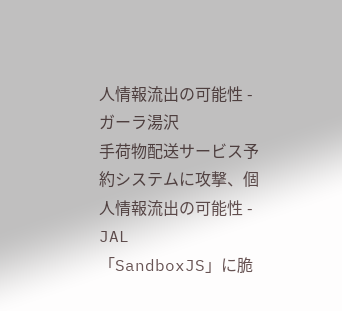人情報流出の可能性 - ガーラ湯沢
手荷物配送サービス予約システムに攻撃、個人情報流出の可能性 - JAL
「SandboxJS」に脆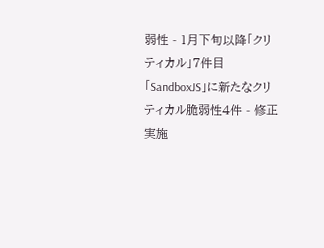弱性 - 1月下旬以降「クリティカル」7件目
「SandboxJS」に新たなクリティカル脆弱性4件 - 修正実施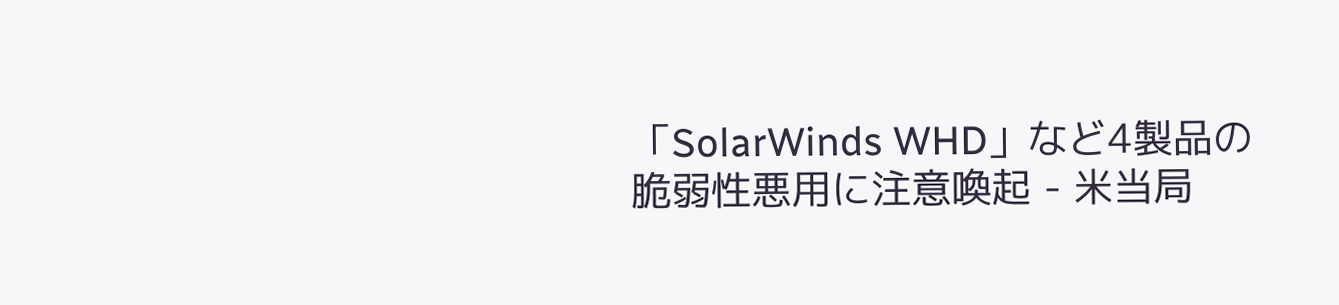「SolarWinds WHD」など4製品の脆弱性悪用に注意喚起 - 米当局